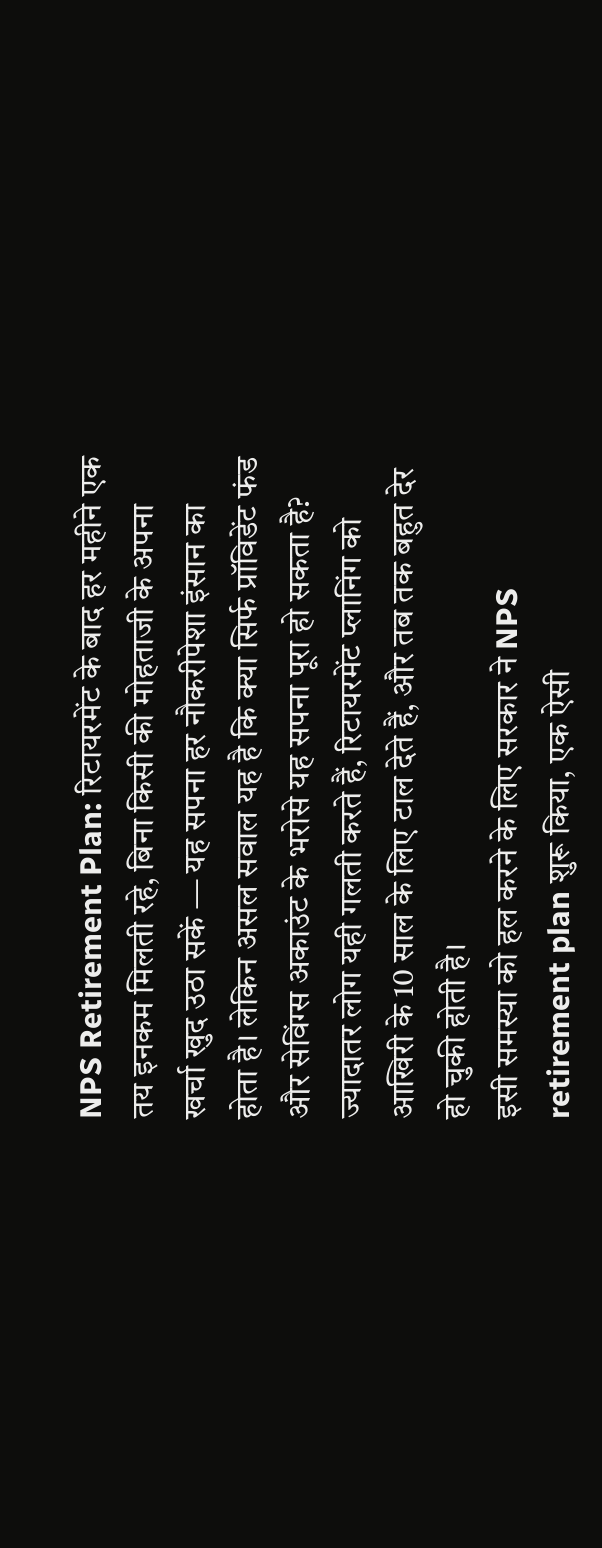NPS Retirement Plan: रिटायरमेंट के बाद हर महीने एक तय इनकम मिलती रहे, बिना किसी की मोहताजी के अपना खर्चा खुद उठा सकें — यह सपना हर नौकरीपेशा इंसान का होता है। लेकिन असल सवाल यह है कि क्या सिर्फ प्रॉविडेंट फंड और सेविंग्स अकाउंट के भरोसे यह सपना पूरा हो सकता है? ज्यादातर लोग यही गलती करते हैं, रिटायरमेंट प्लानिंग को आखिरी के 10 साल के लिए टाल देते हैं, और तब तक बहुत देर हो चुकी होती है।
इसी समस्या को हल करने के लिए सरकार ने NPS retirement plan शुरू किया, एक ऐसी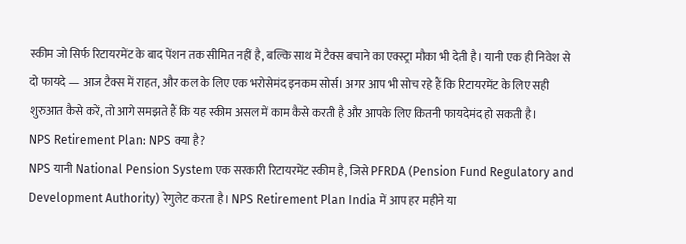स्कीम जो सिर्फ रिटायरमेंट के बाद पेंशन तक सीमित नहीं है, बल्कि साथ में टैक्स बचाने का एक्स्ट्रा मौका भी देती है। यानी एक ही निवेश से दो फायदे — आज टैक्स में राहत, और कल के लिए एक भरोसेमंद इनकम सोर्स। अगर आप भी सोच रहे हैं कि रिटायरमेंट के लिए सही शुरुआत कैसे करें, तो आगे समझते हैं कि यह स्कीम असल में काम कैसे करती है और आपके लिए कितनी फायदेमंद हो सकती है।
NPS Retirement Plan: NPS क्या है?
NPS यानी National Pension System एक सरकारी रिटायरमेंट स्कीम है, जिसे PFRDA (Pension Fund Regulatory and Development Authority) रेगुलेट करता है। NPS Retirement Plan India में आप हर महीने या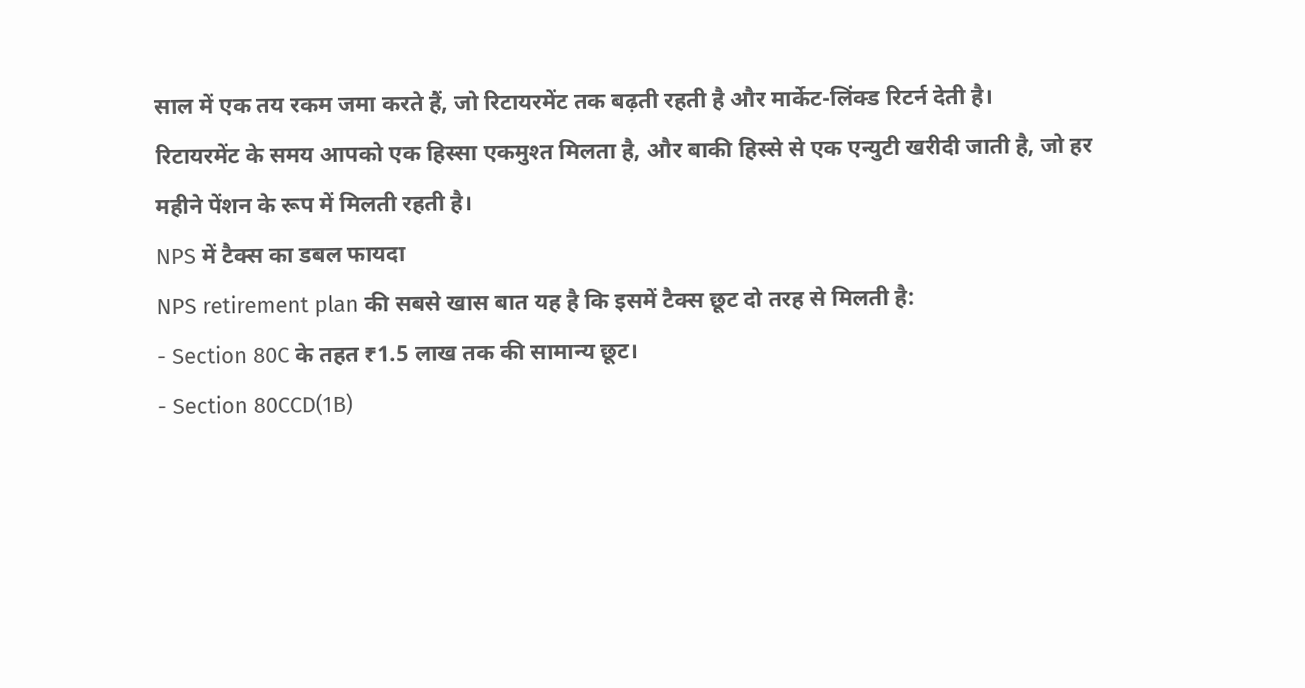साल में एक तय रकम जमा करते हैं, जो रिटायरमेंट तक बढ़ती रहती है और मार्केट-लिंक्ड रिटर्न देती है।
रिटायरमेंट के समय आपको एक हिस्सा एकमुश्त मिलता है, और बाकी हिस्से से एक एन्युटी खरीदी जाती है, जो हर महीने पेंशन के रूप में मिलती रहती है।
NPS में टैक्स का डबल फायदा
NPS retirement plan की सबसे खास बात यह है कि इसमें टैक्स छूट दो तरह से मिलती है:
- Section 80C के तहत ₹1.5 लाख तक की सामान्य छूट।
- Section 80CCD(1B)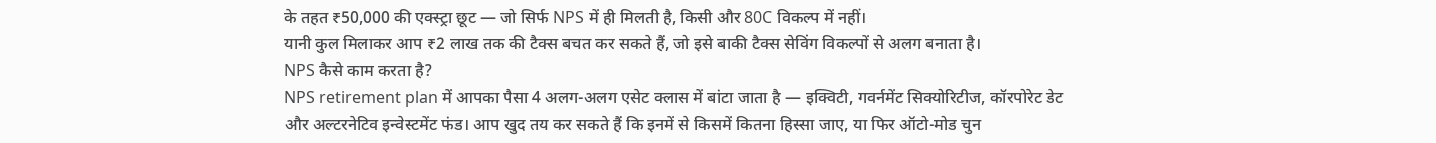के तहत ₹50,000 की एक्स्ट्रा छूट — जो सिर्फ NPS में ही मिलती है, किसी और 80C विकल्प में नहीं।
यानी कुल मिलाकर आप ₹2 लाख तक की टैक्स बचत कर सकते हैं, जो इसे बाकी टैक्स सेविंग विकल्पों से अलग बनाता है।
NPS कैसे काम करता है?
NPS retirement plan में आपका पैसा 4 अलग-अलग एसेट क्लास में बांटा जाता है — इक्विटी, गवर्नमेंट सिक्योरिटीज, कॉरपोरेट डेट और अल्टरनेटिव इन्वेस्टमेंट फंड। आप खुद तय कर सकते हैं कि इनमें से किसमें कितना हिस्सा जाए, या फिर ऑटो-मोड चुन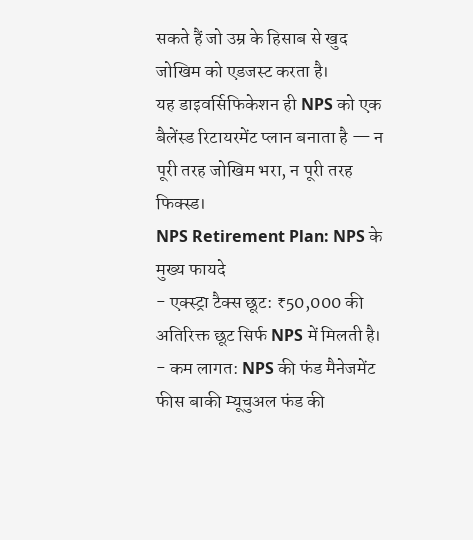सकते हैं जो उम्र के हिसाब से खुद जोखिम को एडजस्ट करता है।
यह डाइवर्सिफिकेशन ही NPS को एक बैलेंस्ड रिटायरमेंट प्लान बनाता है — न पूरी तरह जोखिम भरा, न पूरी तरह फिक्स्ड।
NPS Retirement Plan: NPS के मुख्य फायदे
- एक्स्ट्रा टैक्स छूट: ₹50,000 की अतिरिक्त छूट सिर्फ NPS में मिलती है।
- कम लागत: NPS की फंड मैनेजमेंट फीस बाकी म्यूचुअल फंड की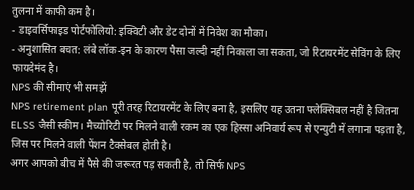तुलना में काफी कम है।
- डाइवर्सिफाइड पोर्टफोलियो: इक्विटी और डेट दोनों में निवेश का मौका।
- अनुशासित बचत: लंबे लॉक-इन के कारण पैसा जल्दी नहीं निकाला जा सकता, जो रिटायरमेंट सेविंग के लिए फायदेमंद है।
NPS की सीमाएं भी समझें
NPS retirement plan पूरी तरह रिटायरमेंट के लिए बना है, इसलिए यह उतना फ्लेक्सिबल नहीं है जितना ELSS जैसी स्कीम। मैच्योरिटी पर मिलने वाली रकम का एक हिस्सा अनिवार्य रूप से एन्युटी में लगाना पड़ता है, जिस पर मिलने वाली पेंशन टैक्सेबल होती है।
अगर आपको बीच में पैसे की जरूरत पड़ सकती है, तो सिर्फ NPS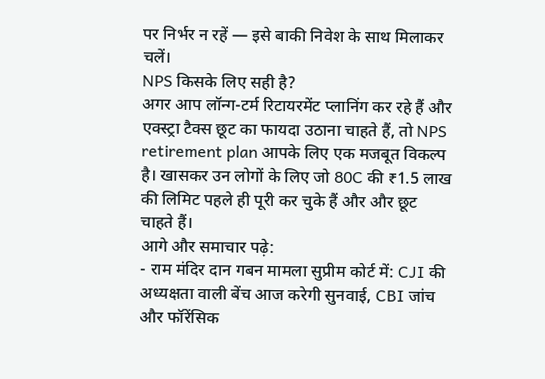पर निर्भर न रहें — इसे बाकी निवेश के साथ मिलाकर चलें।
NPS किसके लिए सही है?
अगर आप लॉन्ग-टर्म रिटायरमेंट प्लानिंग कर रहे हैं और एक्स्ट्रा टैक्स छूट का फायदा उठाना चाहते हैं, तो NPS retirement plan आपके लिए एक मजबूत विकल्प है। खासकर उन लोगों के लिए जो 80C की ₹1.5 लाख की लिमिट पहले ही पूरी कर चुके हैं और और छूट चाहते हैं।
आगे और समाचार पढ़े:
- राम मंदिर दान गबन मामला सुप्रीम कोर्ट में: CJI की अध्यक्षता वाली बेंच आज करेगी सुनवाई, CBI जांच और फॉरेंसिक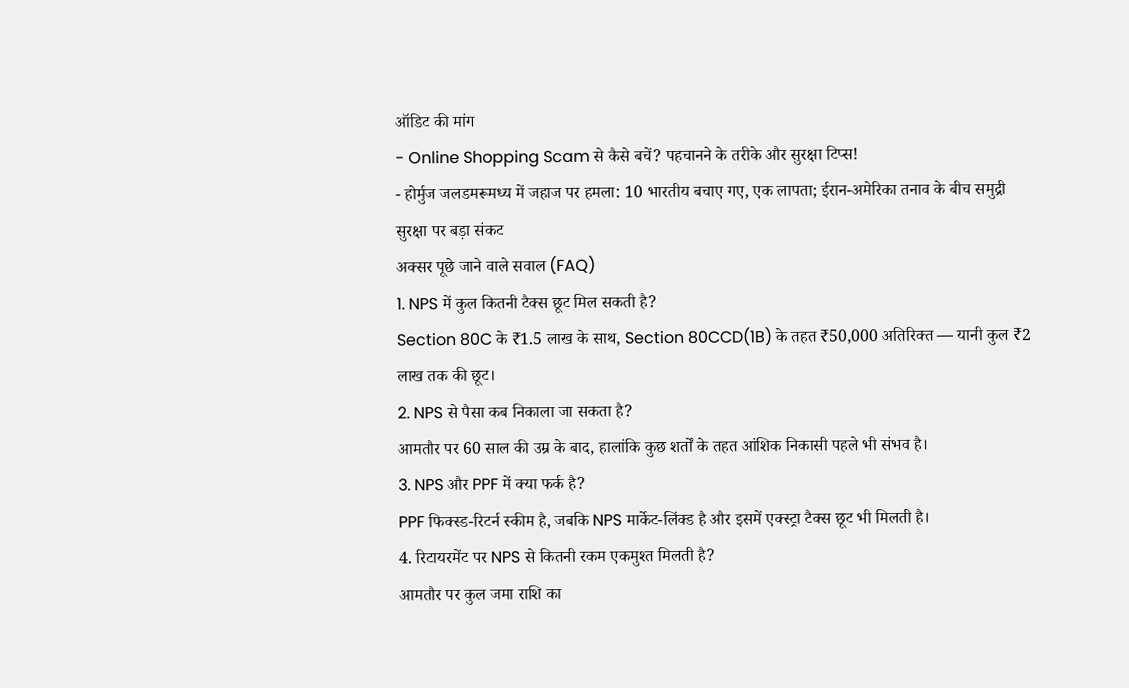ऑडिट की मांग
- Online Shopping Scam से कैसे बचें? पहचानने के तरीके और सुरक्षा टिप्स!
- होर्मुज जलडमरूमध्य में जहाज पर हमला: 10 भारतीय बचाए गए, एक लापता; ईरान-अमेरिका तनाव के बीच समुद्री सुरक्षा पर बड़ा संकट
अक्सर पूछे जाने वाले सवाल (FAQ)
1. NPS में कुल कितनी टैक्स छूट मिल सकती है?
Section 80C के ₹1.5 लाख के साथ, Section 80CCD(1B) के तहत ₹50,000 अतिरिक्त — यानी कुल ₹2 लाख तक की छूट।
2. NPS से पैसा कब निकाला जा सकता है?
आमतौर पर 60 साल की उम्र के बाद, हालांकि कुछ शर्तों के तहत आंशिक निकासी पहले भी संभव है।
3. NPS और PPF में क्या फर्क है?
PPF फिक्स्ड-रिटर्न स्कीम है, जबकि NPS मार्केट-लिंक्ड है और इसमें एक्स्ट्रा टैक्स छूट भी मिलती है।
4. रिटायरमेंट पर NPS से कितनी रकम एकमुश्त मिलती है?
आमतौर पर कुल जमा राशि का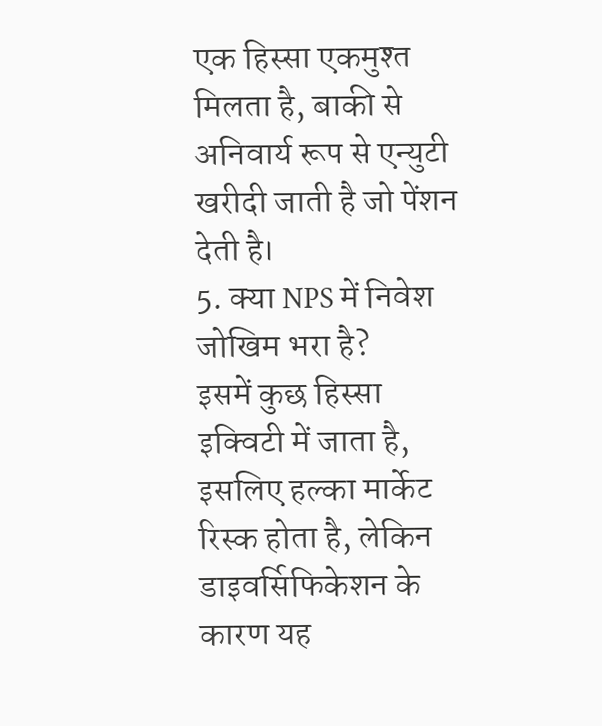एक हिस्सा एकमुश्त मिलता है, बाकी से अनिवार्य रूप से एन्युटी खरीदी जाती है जो पेंशन देती है।
5. क्या NPS में निवेश जोखिम भरा है?
इसमें कुछ हिस्सा इक्विटी में जाता है, इसलिए हल्का मार्केट रिस्क होता है, लेकिन डाइवर्सिफिकेशन के कारण यह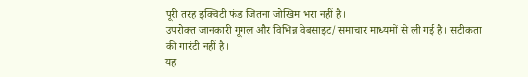पूरी तरह इक्विटी फंड जितना जोखिम भरा नहीं है।
उपरोक्त जानकारी गूगल और विभिन्न वेबसाइट/समाचार माध्यमों से ली गई है। सटीकता की गारंटी नहीं है।
यह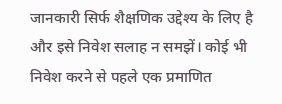जानकारी सिर्फ शैक्षणिक उद्देश्य के लिए है और इसे निवेश सलाह न समझें। कोई भी निवेश करने से पहले एक प्रमाणित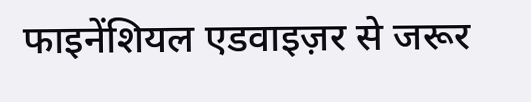फाइनेंशियल एडवाइज़र से जरूर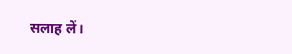सलाह लें।